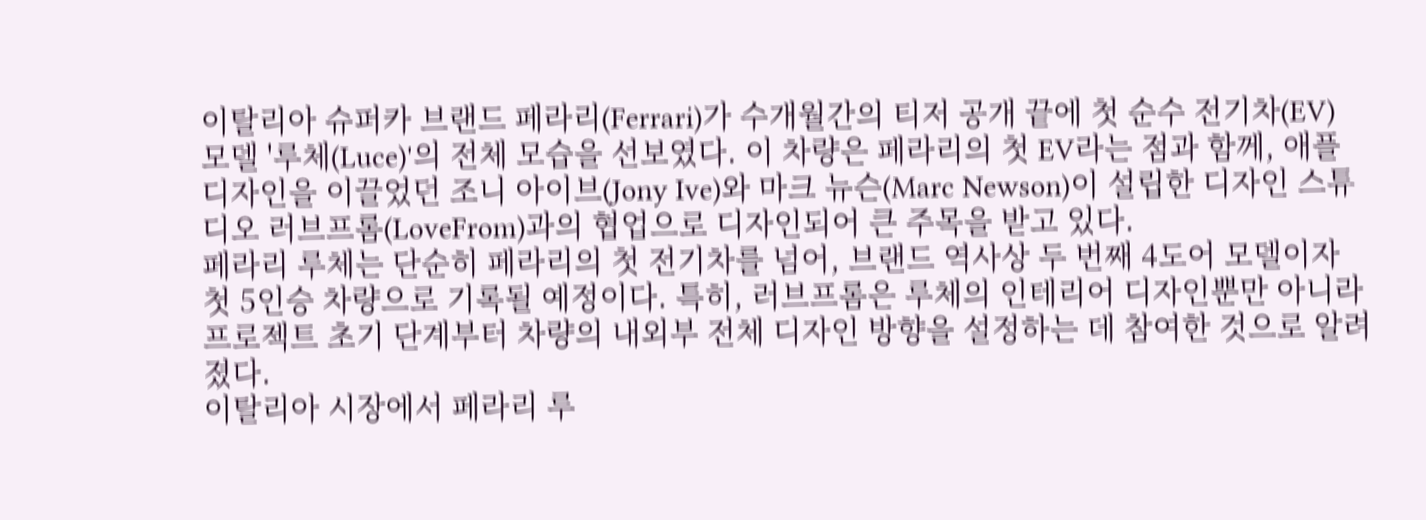이탈리아 슈퍼카 브랜드 페라리(Ferrari)가 수개월간의 티저 공개 끝에 첫 순수 전기차(EV) 모델 '루체(Luce)'의 전체 모습을 선보였다. 이 차량은 페라리의 첫 EV라는 점과 함께, 애플 디자인을 이끌었던 조니 아이브(Jony Ive)와 마크 뉴슨(Marc Newson)이 설립한 디자인 스튜디오 러브프롬(LoveFrom)과의 협업으로 디자인되어 큰 주목을 받고 있다.
페라리 루체는 단순히 페라리의 첫 전기차를 넘어, 브랜드 역사상 두 번째 4도어 모델이자 첫 5인승 차량으로 기록될 예정이다. 특히, 러브프롬은 루체의 인테리어 디자인뿐만 아니라 프로젝트 초기 단계부터 차량의 내외부 전체 디자인 방향을 설정하는 데 참여한 것으로 알려졌다.
이탈리아 시장에서 페라리 루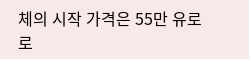체의 시작 가격은 55만 유로로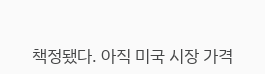책정됐다. 아직 미국 시장 가격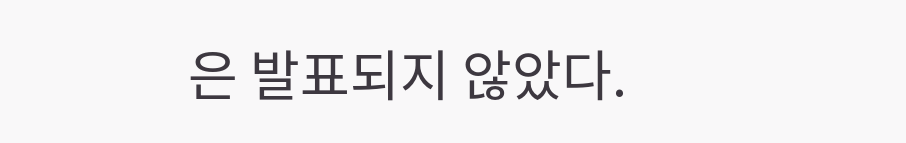은 발표되지 않았다.